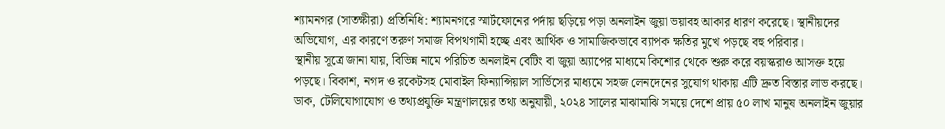শ্যামনগর (সাতক্ষীরা) প্রতিনিধি: শ্যামনগরে স্মার্টফোনের পর্দায় ছড়িয়ে পড়া অনলাইন জুয়া ভয়াবহ আকার ধারণ করেছে। স্থানীয়দের অভিযোগ, এর কারণে তরুণ সমাজ বিপথগামী হচ্ছে এবং আর্থিক ও সামাজিকভাবে ব্যাপক ক্ষতির মুখে পড়ছে বহু পরিবার।
স্থানীয় সূত্রে জানা যায়, বিভিন্ন নামে পরিচিত অনলাইন বেটিং বা জুয়া অ্যাপের মাধ্যমে কিশোর থেকে শুরু করে বয়স্করাও আসক্ত হয়ে পড়ছে। বিকাশ, নগদ ও রকেটসহ মোবাইল ফিন্যান্সিয়াল সার্ভিসের মাধ্যমে সহজ লেনদেনের সুযোগ থাকায় এটি দ্রুত বিস্তার লাভ করছে।
ডাক, টেলিযোগাযোগ ও তথ্যপ্রযুক্তি মন্ত্রণালয়ের তথ্য অনুযায়ী, ২০২৪ সালের মাঝামাঝি সময়ে দেশে প্রায় ৫০ লাখ মানুষ অনলাইন জুয়ার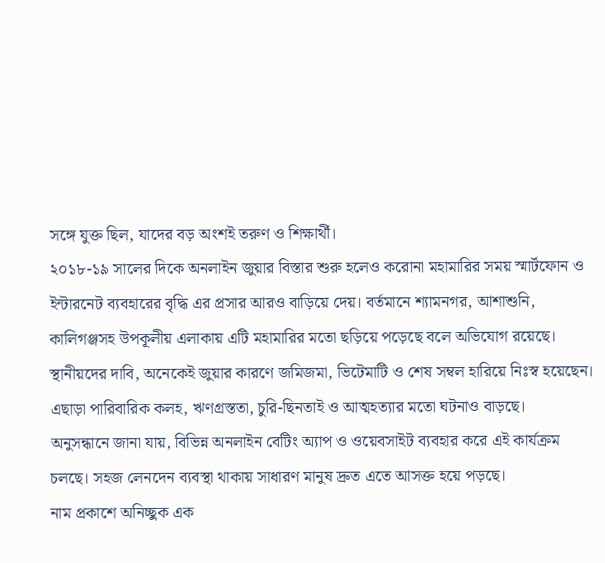সঙ্গে যুক্ত ছিল, যাদের বড় অংশই তরুণ ও শিক্ষার্থী।
২০১৮-১৯ সালের দিকে অনলাইন জুয়ার বিস্তার শুরু হলেও করোনা মহামারির সময় স্মার্টফোন ও ইন্টারনেট ব্যবহারের বৃদ্ধি এর প্রসার আরও বাড়িয়ে দেয়। বর্তমানে শ্যামনগর, আশাশুনি, কালিগঞ্জসহ উপকূলীয় এলাকায় এটি মহামারির মতো ছড়িয়ে পড়েছে বলে অভিযোগ রয়েছে।
স্থানীয়দের দাবি, অনেকেই জুয়ার কারণে জমিজমা, ভিটেমাটি ও শেষ সম্বল হারিয়ে নিঃস্ব হয়েছেন। এছাড়া পারিবারিক কলহ, ঋণগ্রস্ততা, চুরি-ছিনতাই ও আত্মহত্যার মতো ঘটনাও বাড়ছে।
অনুসন্ধানে জানা যায়, বিভিন্ন অনলাইন বেটিং অ্যাপ ও ওয়েবসাইট ব্যবহার করে এই কার্যক্রম চলছে। সহজ লেনদেন ব্যবস্থা থাকায় সাধারণ মানুষ দ্রুত এতে আসক্ত হয়ে পড়ছে।
নাম প্রকাশে অনিচ্ছুক এক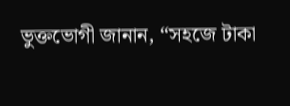ভুক্তভোগী জানান, “সহজে টাকা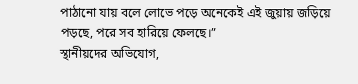পাঠানো যায় বলে লোভে পড়ে অনেকেই এই জুয়ায় জড়িয়ে পড়ছে, পরে সব হারিয়ে ফেলছে।”
স্থানীয়দের অভিযোগ,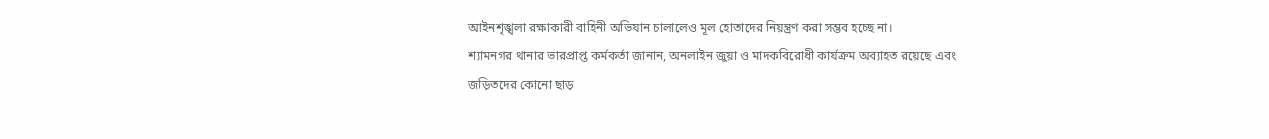আইনশৃঙ্খলা রক্ষাকারী বাহিনী অভিযান চালালেও মূল হোতাদের নিয়ন্ত্রণ করা সম্ভব হচ্ছে না।
শ্যামনগর থানার ভারপ্রাপ্ত কর্মকর্তা জানান, অনলাইন জুয়া ও মাদকবিরোধী কার্যক্রম অব্যাহত রয়েছে এবং জড়িতদের কোনো ছাড়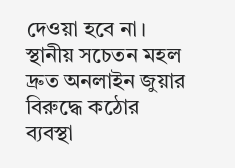দেওয়া হবে না।
স্থানীয় সচেতন মহল দ্রুত অনলাইন জুয়ার বিরুদ্ধে কঠোর ব্যবস্থা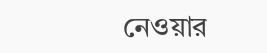নেওয়ার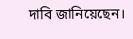দাবি জানিয়েছেন।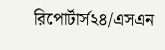রিপোর্টার্স২৪/এসএন